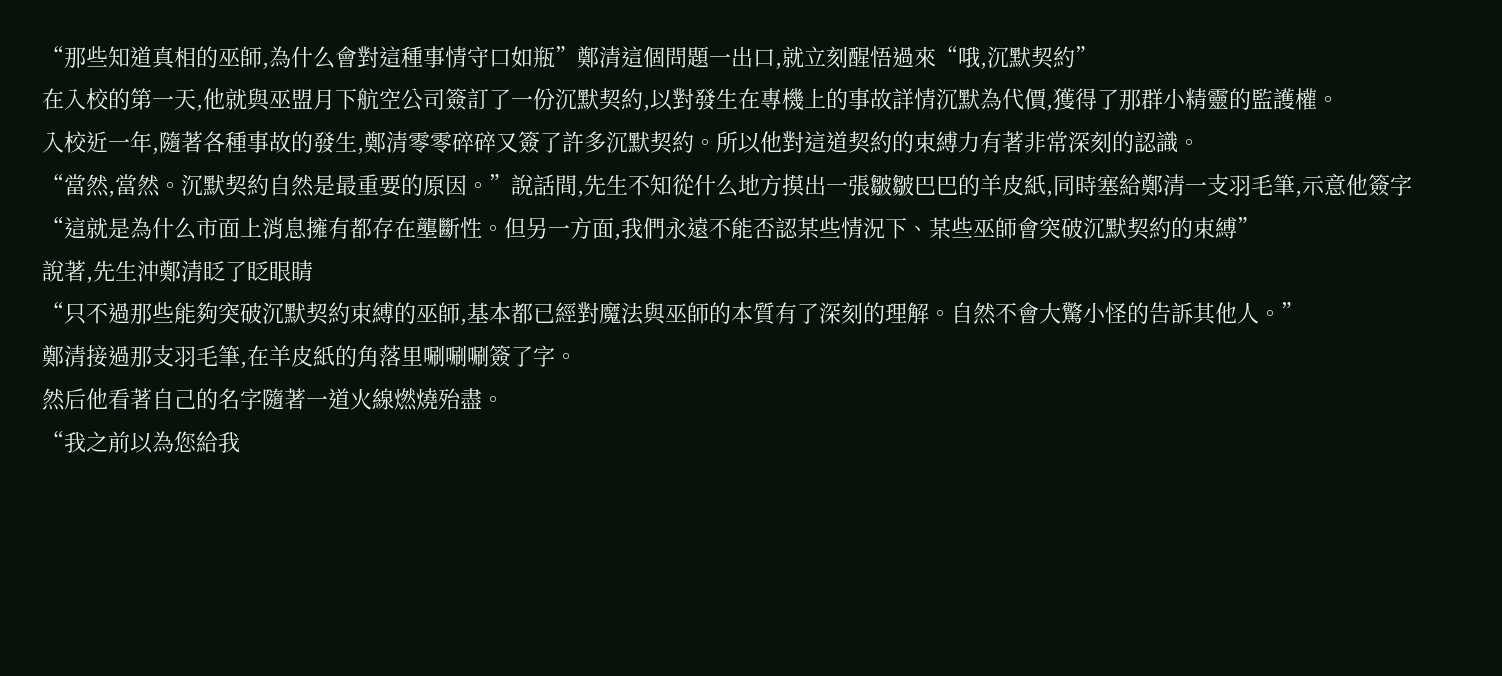“那些知道真相的巫師,為什么會對這種事情守口如瓶”鄭清這個問題一出口,就立刻醒悟過來“哦,沉默契約”
在入校的第一天,他就與巫盟月下航空公司簽訂了一份沉默契約,以對發生在專機上的事故詳情沉默為代價,獲得了那群小精靈的監護權。
入校近一年,隨著各種事故的發生,鄭清零零碎碎又簽了許多沉默契約。所以他對這道契約的束縛力有著非常深刻的認識。
“當然,當然。沉默契約自然是最重要的原因。”說話間,先生不知從什么地方摸出一張皺皺巴巴的羊皮紙,同時塞給鄭清一支羽毛筆,示意他簽字
“這就是為什么市面上消息擁有都存在壟斷性。但另一方面,我們永遠不能否認某些情況下、某些巫師會突破沉默契約的束縛”
說著,先生沖鄭清眨了眨眼睛
“只不過那些能夠突破沉默契約束縛的巫師,基本都已經對魔法與巫師的本質有了深刻的理解。自然不會大驚小怪的告訴其他人。”
鄭清接過那支羽毛筆,在羊皮紙的角落里唰唰唰簽了字。
然后他看著自己的名字隨著一道火線燃燒殆盡。
“我之前以為您給我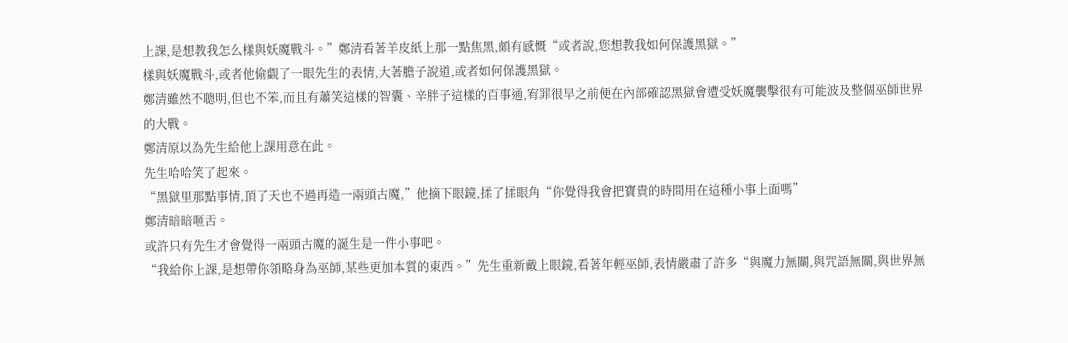上課,是想教我怎么樣與妖魔戰斗。”鄭清看著羊皮紙上那一點焦黑,頗有感慨“或者說,您想教我如何保護黑獄。”
樣與妖魔戰斗,或者他偷覷了一眼先生的表情,大著膽子說道,或者如何保護黑獄。
鄭清雖然不聰明,但也不笨,而且有蕭笑這樣的智囊、辛胖子這樣的百事通,宥罪很早之前便在內部確認黑獄會遭受妖魔襲擊很有可能波及整個巫師世界的大戰。
鄭清原以為先生給他上課用意在此。
先生哈哈笑了起來。
“黑獄里那點事情,頂了天也不過再造一兩頭古魔,”他摘下眼鏡,揉了揉眼角“你覺得我會把寶貴的時間用在這種小事上面嗎”
鄭清暗暗咂舌。
或許只有先生才會覺得一兩頭古魔的誕生是一件小事吧。
“我給你上課,是想帶你領略身為巫師,某些更加本質的東西。”先生重新戴上眼鏡,看著年輕巫師,表情嚴肅了許多“與魔力無關,與咒語無關,與世界無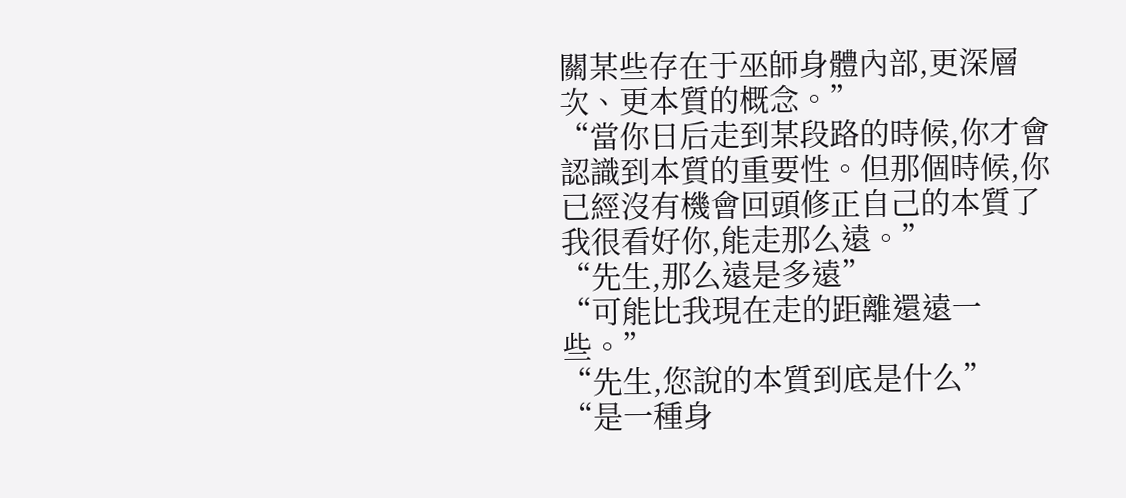關某些存在于巫師身體內部,更深層次、更本質的概念。”
“當你日后走到某段路的時候,你才會認識到本質的重要性。但那個時候,你已經沒有機會回頭修正自己的本質了我很看好你,能走那么遠。”
“先生,那么遠是多遠”
“可能比我現在走的距離還遠一些。”
“先生,您說的本質到底是什么”
“是一種身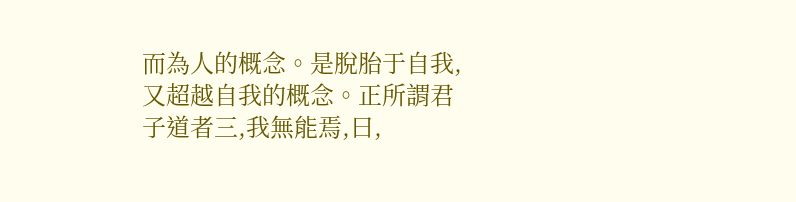而為人的概念。是脫胎于自我,又超越自我的概念。正所謂君子道者三,我無能焉,曰,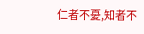仁者不憂,知者不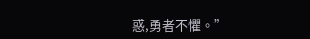惑,勇者不懼。”